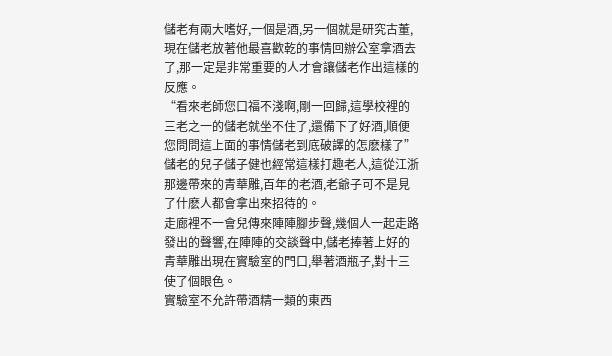儲老有兩大嗜好,一個是酒,另一個就是研究古董,現在儲老放著他最喜歡乾的事情回辦公室拿酒去了,那一定是非常重要的人才會讓儲老作出這樣的反應。
“看來老師您口福不淺啊,剛一回歸,這學校裡的三老之一的儲老就坐不住了,還備下了好酒,順便您問問這上面的事情儲老到底破譯的怎麽樣了”
儲老的兒子儲子健也經常這樣打趣老人,這從江浙那邊帶來的青華雕,百年的老酒,老爺子可不是見了什麽人都會拿出來招待的。
走廊裡不一會兒傳來陣陣腳步聲,幾個人一起走路發出的聲響,在陣陣的交談聲中,儲老捧著上好的青華雕出現在實驗室的門口,舉著酒瓶子,對十三使了個眼色。
實驗室不允許帶酒精一類的東西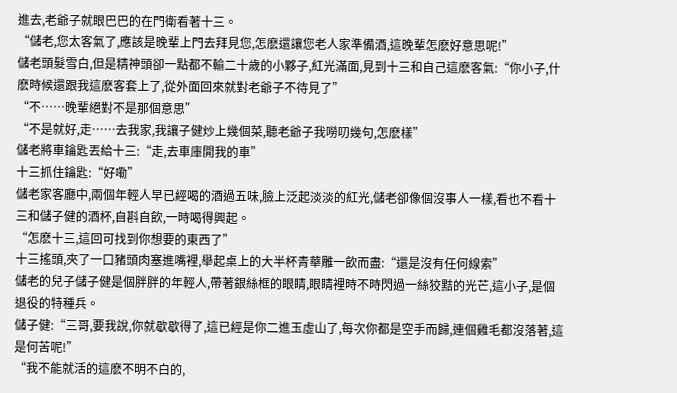進去,老爺子就眼巴巴的在門衛看著十三。
“儲老,您太客氣了,應該是晚輩上門去拜見您,怎麽還讓您老人家準備酒,這晚輩怎麽好意思呢!”
儲老頭髮雪白,但是精神頭卻一點都不輸二十歲的小夥子,紅光滿面,見到十三和自己這麽客氣:“你小子,什麽時候還跟我這麽客套上了,從外面回來就對老爺子不待見了”
“不……晚輩絕對不是那個意思”
“不是就好,走……去我家,我讓子健炒上幾個菜,聽老爺子我嘮叨幾句,怎麽樣”
儲老將車鑰匙丟給十三:“走,去車庫開我的車”
十三抓住鑰匙:“好嘞”
儲老家客廳中,兩個年輕人早已經喝的酒過五味,臉上泛起淡淡的紅光,儲老卻像個沒事人一樣,看也不看十三和儲子健的酒杯,自斟自飲,一時喝得興起。
“怎麽十三,這回可找到你想要的東西了”
十三搖頭,夾了一口豬頭肉塞進嘴裡,舉起桌上的大半杯青華雕一飲而盡:“還是沒有任何線索”
儲老的兒子儲子健是個胖胖的年輕人,帶著銀絲框的眼睛,眼睛裡時不時閃過一絲狡黠的光芒,這小子,是個退役的特種兵。
儲子健:“三哥,要我說,你就歇歇得了,這已經是你二進玉虛山了,每次你都是空手而歸,連個雞毛都沒落著,這是何苦呢!”
“我不能就活的這麽不明不白的,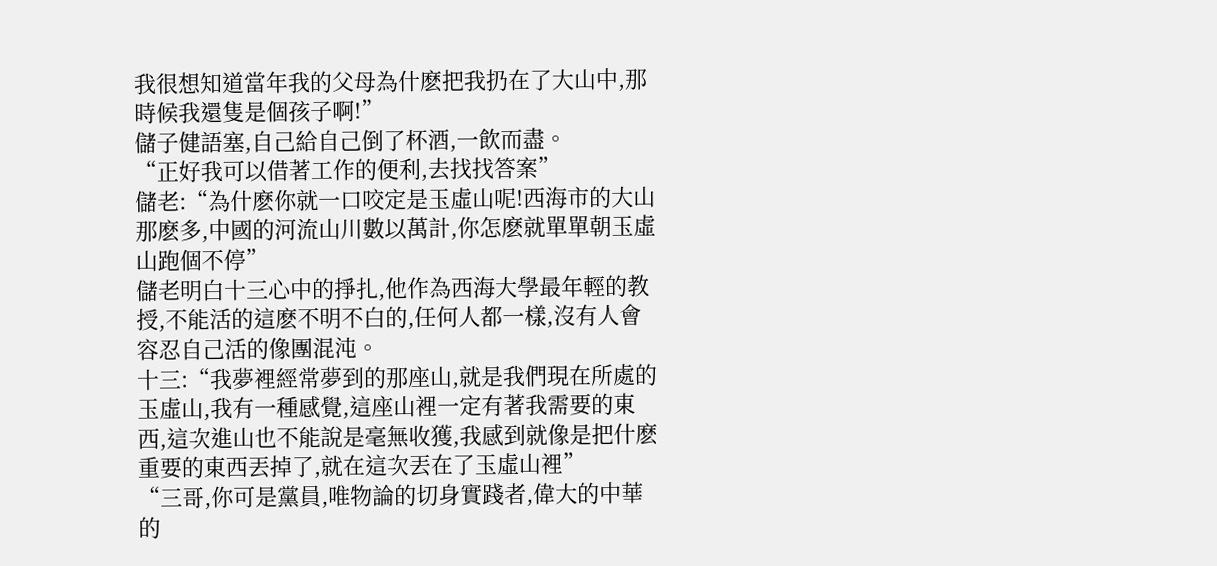我很想知道當年我的父母為什麽把我扔在了大山中,那時候我還隻是個孩子啊!”
儲子健語塞,自己給自己倒了杯酒,一飲而盡。
“正好我可以借著工作的便利,去找找答案”
儲老:“為什麽你就一口咬定是玉虛山呢!西海市的大山那麽多,中國的河流山川數以萬計,你怎麽就單單朝玉虛山跑個不停”
儲老明白十三心中的掙扎,他作為西海大學最年輕的教授,不能活的這麽不明不白的,任何人都一樣,沒有人會容忍自己活的像團混沌。
十三:“我夢裡經常夢到的那座山,就是我們現在所處的玉虛山,我有一種感覺,這座山裡一定有著我需要的東西,這次進山也不能說是毫無收獲,我感到就像是把什麽重要的東西丟掉了,就在這次丟在了玉虛山裡”
“三哥,你可是黨員,唯物論的切身實踐者,偉大的中華的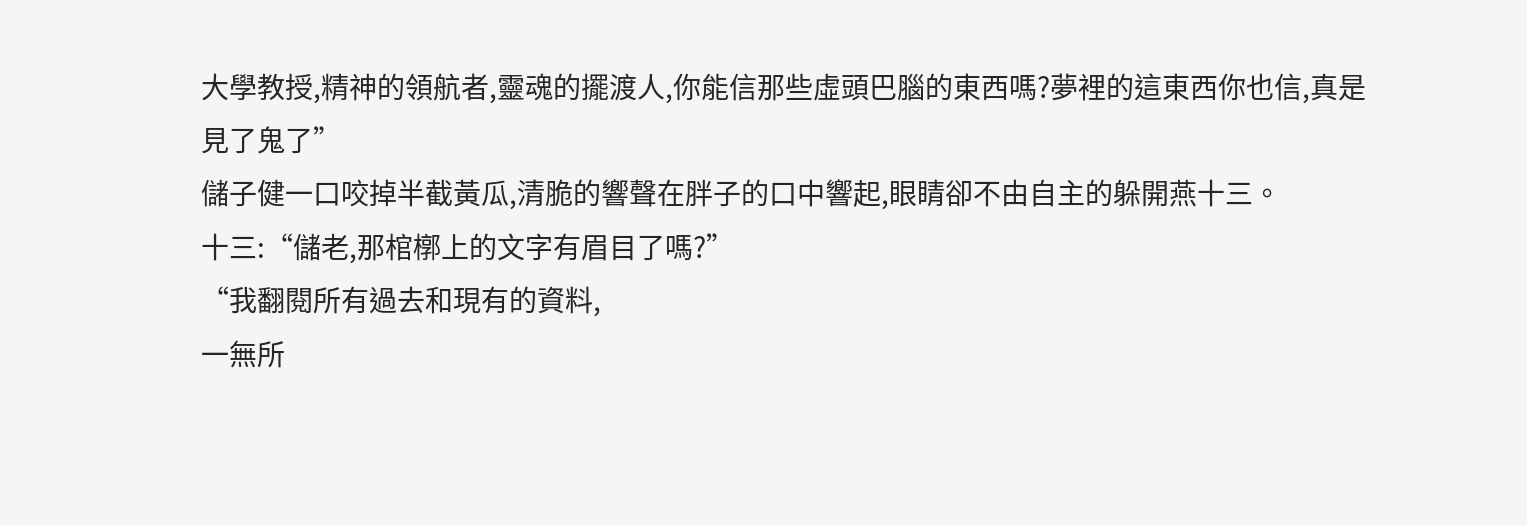大學教授,精神的領航者,靈魂的擺渡人,你能信那些虛頭巴腦的東西嗎?夢裡的這東西你也信,真是見了鬼了”
儲子健一口咬掉半截黃瓜,清脆的響聲在胖子的口中響起,眼睛卻不由自主的躲開燕十三。
十三:“儲老,那棺槨上的文字有眉目了嗎?”
“我翻閱所有過去和現有的資料,
一無所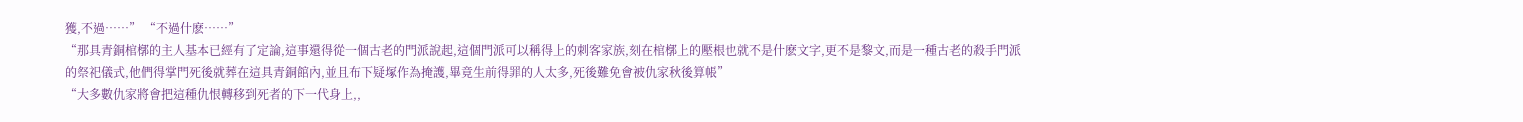獲,不過……” “不過什麽……”
“那具青銅棺槨的主人基本已經有了定論,這事還得從一個古老的門派說起,這個門派可以稱得上的刺客家族,刻在棺槨上的壓根也就不是什麽文字,更不是黎文,而是一種古老的殺手門派的祭祀儀式,他們得掌門死後就葬在這具青銅館內,並且布下疑塚作為掩護,畢竟生前得罪的人太多,死後難免會被仇家秋後算帳”
“大多數仇家將會把這種仇恨轉移到死者的下一代身上,,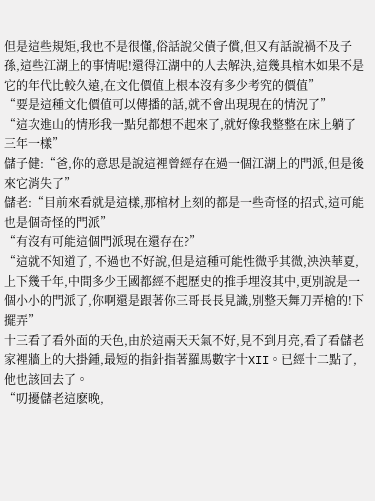但是這些規矩,我也不是很懂,俗話說父債子償,但又有話說禍不及子孫,這些江湖上的事情呢!還得江湖中的人去解決,這幾具棺木如果不是它的年代比較久遠,在文化價值上根本沒有多少考究的價值”
“要是這種文化價值可以傳播的話,就不會出現現在的情況了”
“這次進山的情形我一點兒都想不起來了,就好像我整整在床上躺了三年一樣”
儲子健:“爸,你的意思是說這裡曾經存在過一個江湖上的門派,但是後來它消失了”
儲老:“目前來看就是這樣,那棺材上刻的都是一些奇怪的招式,這可能也是個奇怪的門派”
“有沒有可能這個門派現在還存在?”
“這就不知道了, 不過也不好說,但是這種可能性微乎其微,泱泱華夏,上下幾千年,中間多少王國都經不起歷史的推手埋沒其中,更別說是一個小小的門派了,你啊還是跟著你三哥長長見識,別整天舞刀弄槍的!下擺弄”
十三看了看外面的天色,由於這兩天天氣不好,見不到月亮,看了看儲老家裡牆上的大掛鍾,最短的指針指著羅馬數字十XII。已經十二點了,他也該回去了。
“叨擾儲老這麽晚,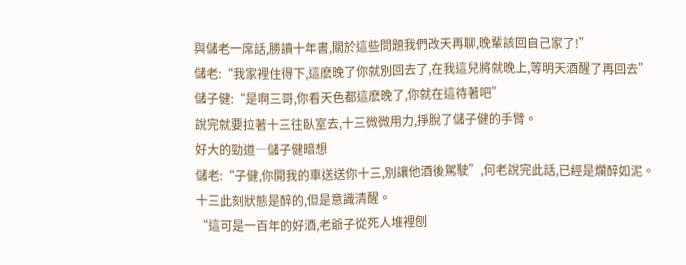與儲老一席話,勝讀十年書,關於這些問題我們改天再聊,晚輩該回自己家了!”
儲老:“我家裡住得下,這麽晚了你就別回去了,在我這兒將就晚上,等明天酒醒了再回去”
儲子健:“是啊三哥,你看天色都這麽晚了,你就在這待著吧”
說完就要拉著十三往臥室去,十三微微用力,掙脫了儲子健的手臂。
好大的勁道―儲子健暗想
儲老:“子健,你開我的車送送你十三,別讓他酒後駕駛”,何老說完此話,已經是爛醉如泥。
十三此刻狀態是醉的,但是意識清醒。
“這可是一百年的好酒,老爺子從死人堆裡刨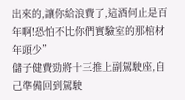出來的,讓你給浪費了,這酒何止是百年啊!恐怕不比你們實驗室的那棺材年頭少”
儲子健費勁將十三推上副駕駛座,自己準備回到駕駛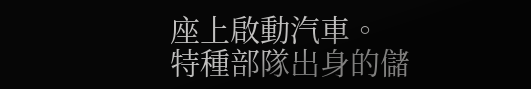座上啟動汽車。
特種部隊出身的儲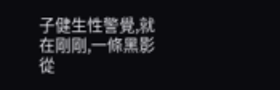子健生性警覺,就在剛剛,一條黑影從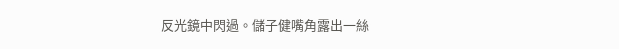反光鏡中閃過。儲子健嘴角露出一絲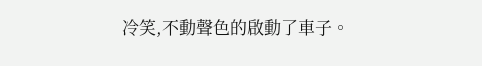冷笑,不動聲色的啟動了車子。